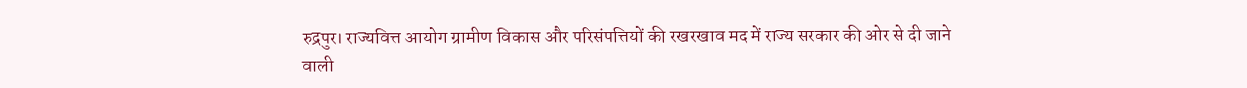रुद्रपुर। राज्यवित्त आयोग ग्रामीण विकास और परिसंपत्तियों की रखरखाव मद में राज्य सरकार की ओर से दी जाने वाली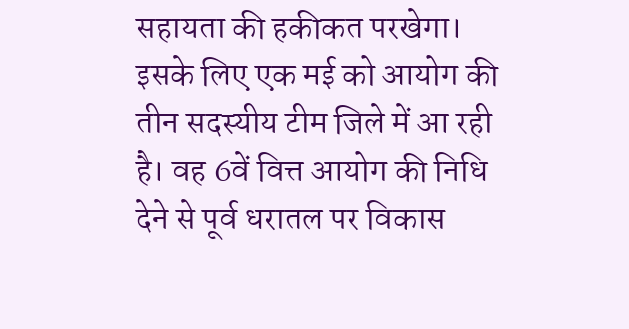सहायता की हकीकत परखेगा। इसके लिए एक मई को आयोग की तीन सदस्यीय टीम जिले में आ रही है। वह 6वें वित्त आयोग की निधि देने से पूर्व धरातल पर विकास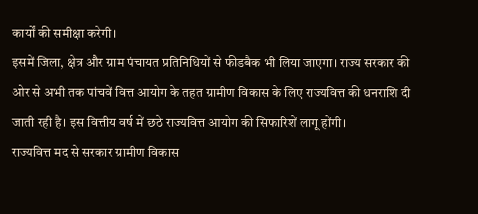कार्यों की समीक्षा करेगी।
इसमें जिला, क्षेत्र और ग्राम पंचायत प्रतिनिधियों से फीडबैक भी लिया जाएगा। राज्य सरकार की ओर से अभी तक पांचवें वित्त आयोग के तहत ग्रामीण विकास के लिए राज्यवित्त की धनराशि दी जाती रही है। इस वित्तीय वर्ष में छठे राज्यवित्त आयोग की सिफारिशें लागू होंगी।
राज्यवित्त मद से सरकार ग्रामीण विकास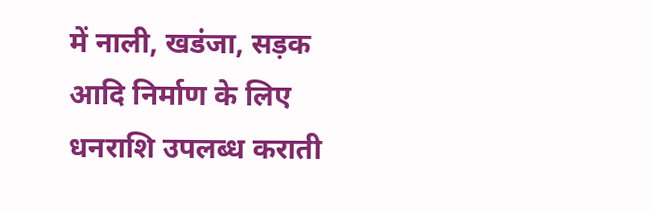में नाली, खडंजा, सड़क आदि निर्माण के लिए धनराशि उपलब्ध कराती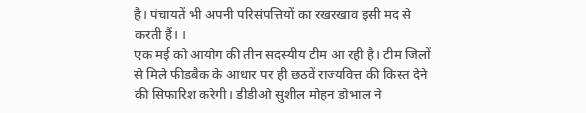है। पंचायतें भी अपनी परिसंपत्तियों का रखरखाव इसी मद से करती हैं। ।
एक मई को आयोग की तीन सदस्यीय टीम आ रही है। टीम जिलों से मिले फीडबैक के आधार पर ही छठवें राज्यवित्त की किस्त देने की सिफारिश करेगी। डीडीओ सुशील मोहन डोभाल ने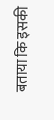बताया कि इसकी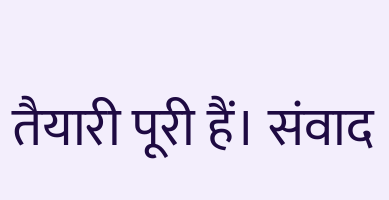तैयारी पूरी हैं। संवाद